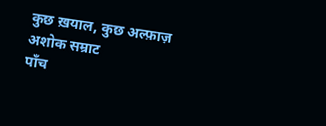कुछ ख़याल, कुछ अल्फ़ाज़
अशोक सम्राट
पाँच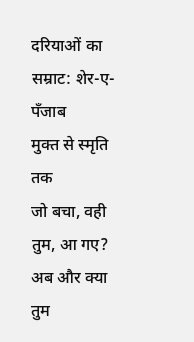दरियाओं का सम्राट: शेर-ए-पँजाब
मुक्त से स्मृति तक
जो बचा, वही
तुम, आ गए?
अब और क्या
तुम